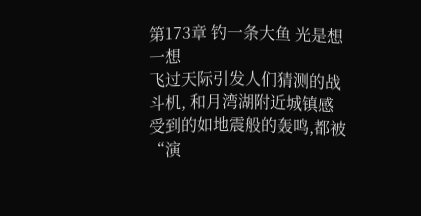第173章 钓一条大鱼 光是想一想
飞过天际引发人们猜测的战斗机, 和月湾湖附近城镇感受到的如地震般的轰鸣,都被“演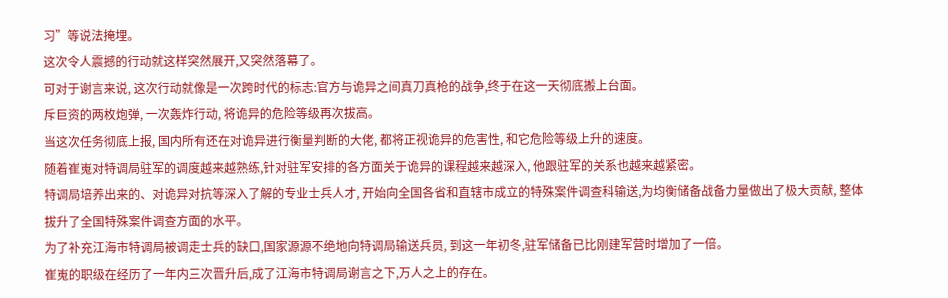习”等说法掩埋。
这次令人震撼的行动就这样突然展开,又突然落幕了。
可对于谢言来说, 这次行动就像是一次跨时代的标志:官方与诡异之间真刀真枪的战争,终于在这一天彻底搬上台面。
斥巨资的两枚炮弹, 一次轰炸行动, 将诡异的危险等级再次拔高。
当这次任务彻底上报, 国内所有还在对诡异进行衡量判断的大佬, 都将正视诡异的危害性, 和它危险等级上升的速度。
随着崔嵬对特调局驻军的调度越来越熟练,针对驻军安排的各方面关于诡异的课程越来越深入, 他跟驻军的关系也越来越紧密。
特调局培养出来的、对诡异对抗等深入了解的专业士兵人才, 开始向全国各省和直辖市成立的特殊案件调查科输送,为均衡储备战备力量做出了极大贡献, 整体拔升了全国特殊案件调查方面的水平。
为了补充江海市特调局被调走士兵的缺口,国家源源不绝地向特调局输送兵员, 到这一年初冬,驻军储备已比刚建军营时增加了一倍。
崔嵬的职级在经历了一年内三次晋升后,成了江海市特调局谢言之下,万人之上的存在。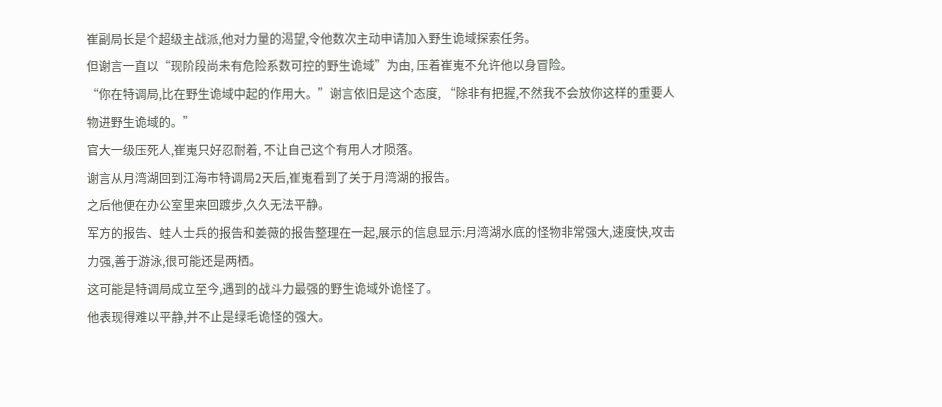崔副局长是个超级主战派,他对力量的渴望,令他数次主动申请加入野生诡域探索任务。
但谢言一直以“现阶段尚未有危险系数可控的野生诡域”为由, 压着崔嵬不允许他以身冒险。
“你在特调局,比在野生诡域中起的作用大。”谢言依旧是这个态度, “除非有把握,不然我不会放你这样的重要人物进野生诡域的。”
官大一级压死人,崔嵬只好忍耐着, 不让自己这个有用人才陨落。
谢言从月湾湖回到江海市特调局2天后,崔嵬看到了关于月湾湖的报告。
之后他便在办公室里来回踱步,久久无法平静。
军方的报告、蛙人士兵的报告和姜薇的报告整理在一起,展示的信息显示:月湾湖水底的怪物非常强大,速度快,攻击力强,善于游泳,很可能还是两栖。
这可能是特调局成立至今,遇到的战斗力最强的野生诡域外诡怪了。
他表现得难以平静,并不止是绿毛诡怪的强大。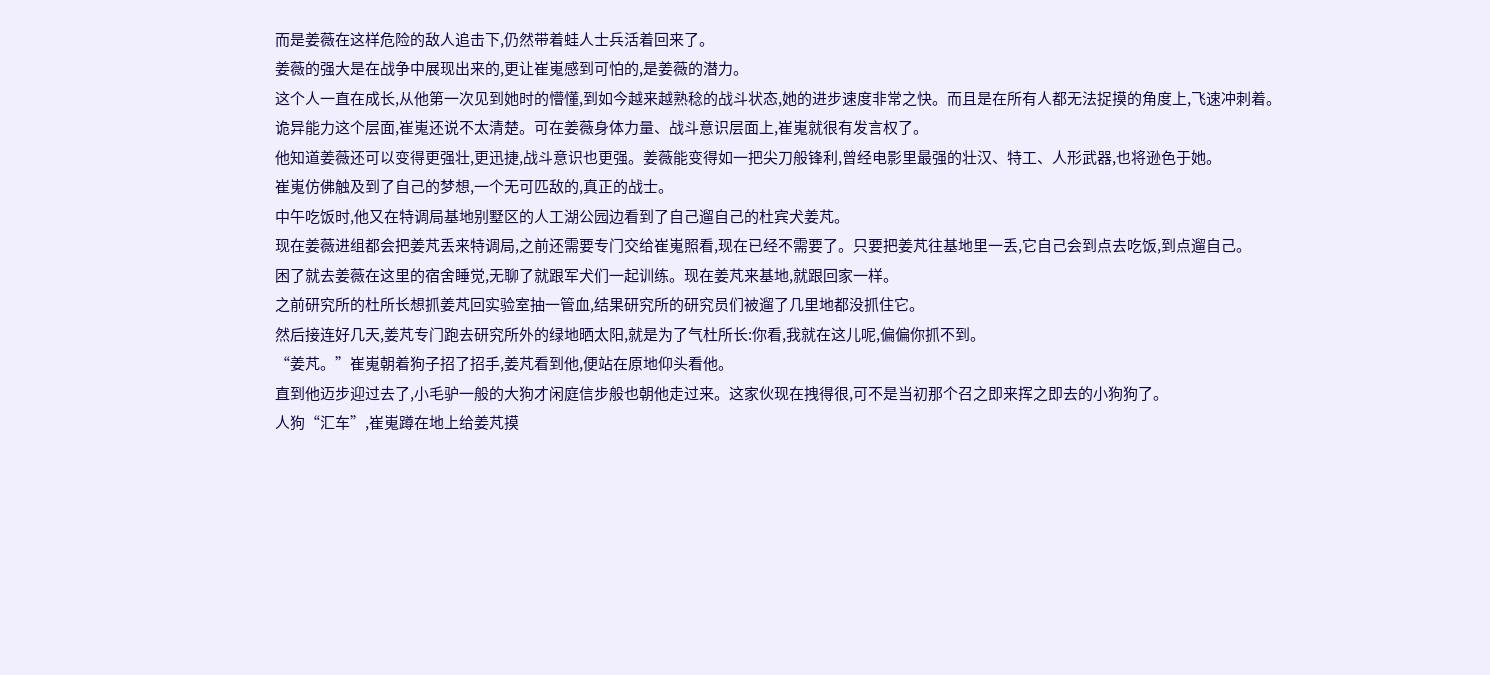而是姜薇在这样危险的敌人追击下,仍然带着蛙人士兵活着回来了。
姜薇的强大是在战争中展现出来的,更让崔嵬感到可怕的,是姜薇的潜力。
这个人一直在成长,从他第一次见到她时的懵懂,到如今越来越熟稔的战斗状态,她的进步速度非常之快。而且是在所有人都无法捉摸的角度上,飞速冲刺着。
诡异能力这个层面,崔嵬还说不太清楚。可在姜薇身体力量、战斗意识层面上,崔嵬就很有发言权了。
他知道姜薇还可以变得更强壮,更迅捷,战斗意识也更强。姜薇能变得如一把尖刀般锋利,曾经电影里最强的壮汉、特工、人形武器,也将逊色于她。
崔嵬仿佛触及到了自己的梦想,一个无可匹敌的,真正的战士。
中午吃饭时,他又在特调局基地别墅区的人工湖公园边看到了自己遛自己的杜宾犬姜芃。
现在姜薇进组都会把姜芃丢来特调局,之前还需要专门交给崔嵬照看,现在已经不需要了。只要把姜芃往基地里一丢,它自己会到点去吃饭,到点遛自己。
困了就去姜薇在这里的宿舍睡觉,无聊了就跟军犬们一起训练。现在姜芃来基地,就跟回家一样。
之前研究所的杜所长想抓姜芃回实验室抽一管血,结果研究所的研究员们被遛了几里地都没抓住它。
然后接连好几天,姜芃专门跑去研究所外的绿地晒太阳,就是为了气杜所长:你看,我就在这儿呢,偏偏你抓不到。
“姜芃。”崔嵬朝着狗子招了招手,姜芃看到他,便站在原地仰头看他。
直到他迈步迎过去了,小毛驴一般的大狗才闲庭信步般也朝他走过来。这家伙现在拽得很,可不是当初那个召之即来挥之即去的小狗狗了。
人狗“汇车”,崔嵬蹲在地上给姜芃摸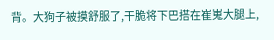背。大狗子被摸舒服了,干脆将下巴搭在崔嵬大腿上,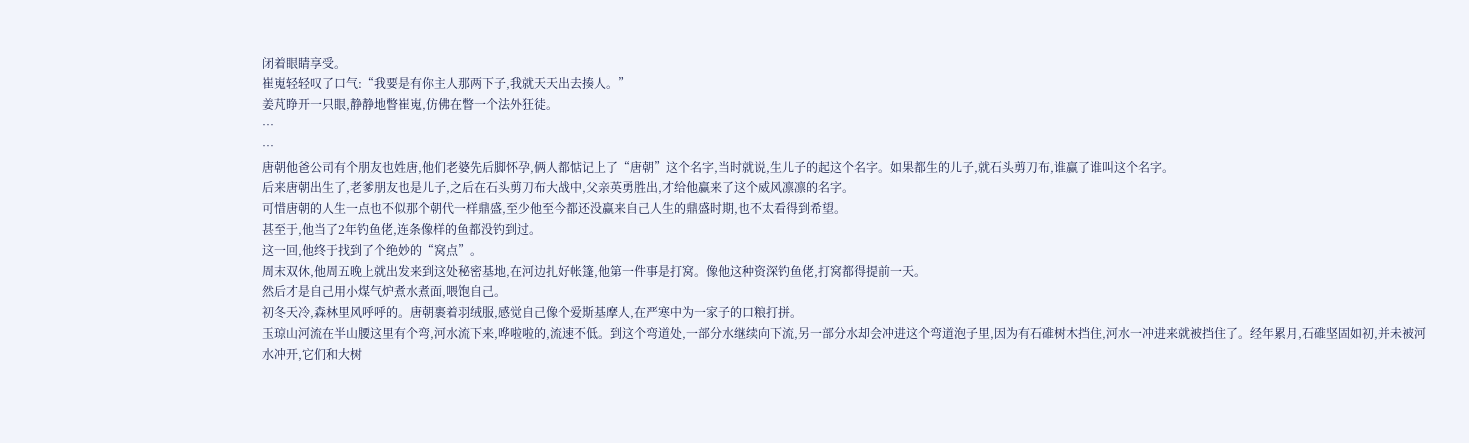闭着眼睛享受。
崔嵬轻轻叹了口气:“我要是有你主人那两下子,我就天天出去揍人。”
姜芃睁开一只眼,静静地瞥崔嵬,仿佛在瞥一个法外狂徒。
…
…
唐朝他爸公司有个朋友也姓唐,他们老婆先后脚怀孕,俩人都惦记上了“唐朝”这个名字,当时就说,生儿子的起这个名字。如果都生的儿子,就石头剪刀布,谁赢了谁叫这个名字。
后来唐朝出生了,老爹朋友也是儿子,之后在石头剪刀布大战中,父亲英勇胜出,才给他赢来了这个威风凛凛的名字。
可惜唐朝的人生一点也不似那个朝代一样鼎盛,至少他至今都还没赢来自己人生的鼎盛时期,也不太看得到希望。
甚至于,他当了2年钓鱼佬,连条像样的鱼都没钓到过。
这一回,他终于找到了个绝妙的“窝点”。
周末双休,他周五晚上就出发来到这处秘密基地,在河边扎好帐篷,他第一件事是打窝。像他这种资深钓鱼佬,打窝都得提前一天。
然后才是自己用小煤气炉煮水煮面,喂饱自己。
初冬天冷,森林里风呼呼的。唐朝裹着羽绒服,感觉自己像个爱斯基摩人,在严寒中为一家子的口粮打拼。
玉琼山河流在半山腰这里有个弯,河水流下来,哗啦啦的,流速不低。到这个弯道处,一部分水继续向下流,另一部分水却会冲进这个弯道泡子里,因为有石碓树木挡住,河水一冲进来就被挡住了。经年累月,石碓坚固如初,并未被河水冲开,它们和大树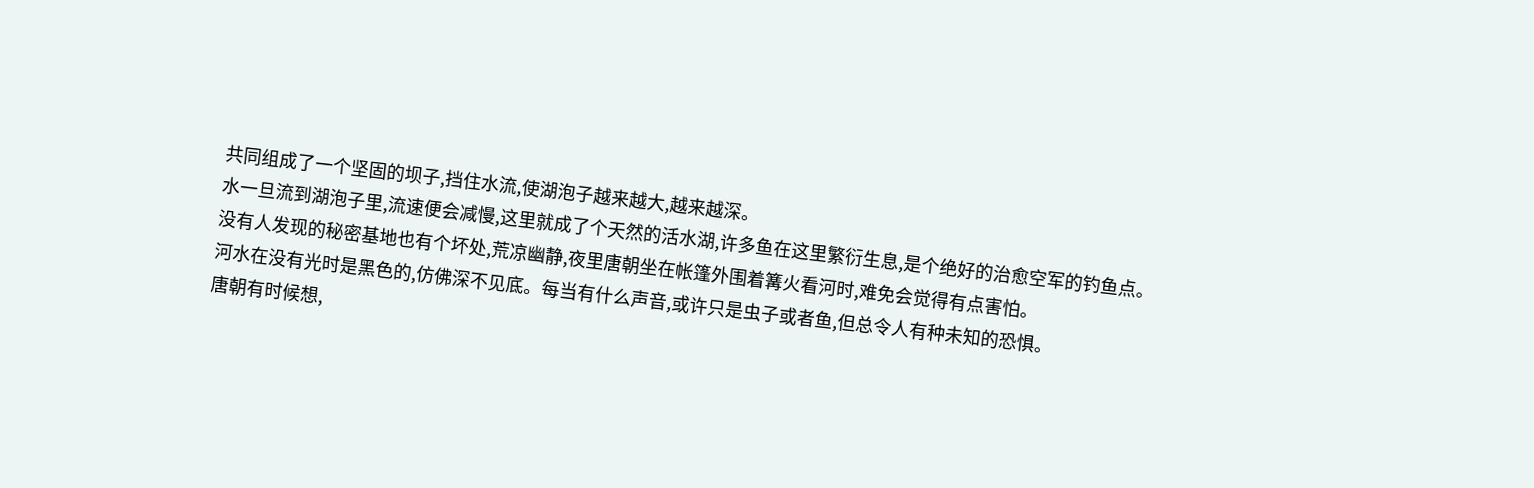共同组成了一个坚固的坝子,挡住水流,使湖泡子越来越大,越来越深。
水一旦流到湖泡子里,流速便会减慢,这里就成了个天然的活水湖,许多鱼在这里繁衍生息,是个绝好的治愈空军的钓鱼点。
没有人发现的秘密基地也有个坏处,荒凉幽静,夜里唐朝坐在帐篷外围着篝火看河时,难免会觉得有点害怕。
河水在没有光时是黑色的,仿佛深不见底。每当有什么声音,或许只是虫子或者鱼,但总令人有种未知的恐惧。
唐朝有时候想,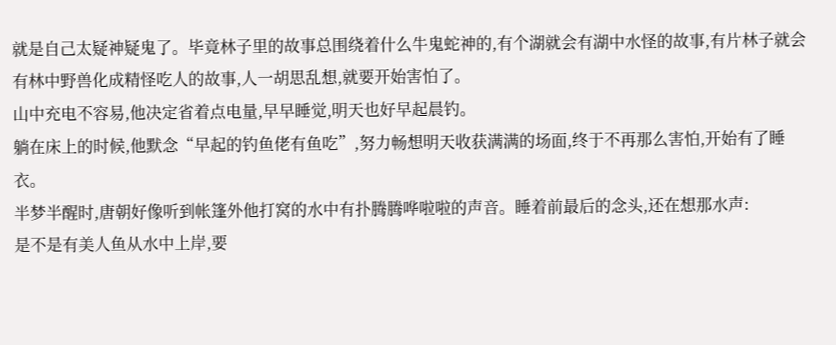就是自己太疑神疑鬼了。毕竟林子里的故事总围绕着什么牛鬼蛇神的,有个湖就会有湖中水怪的故事,有片林子就会有林中野兽化成精怪吃人的故事,人一胡思乱想,就要开始害怕了。
山中充电不容易,他决定省着点电量,早早睡觉,明天也好早起晨钓。
躺在床上的时候,他默念“早起的钓鱼佬有鱼吃”,努力畅想明天收获满满的场面,终于不再那么害怕,开始有了睡衣。
半梦半醒时,唐朝好像听到帐篷外他打窝的水中有扑腾腾哗啦啦的声音。睡着前最后的念头,还在想那水声:
是不是有美人鱼从水中上岸,要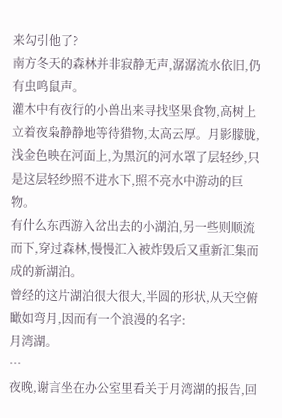来勾引他了?
南方冬天的森林并非寂静无声,潺潺流水依旧,仍有虫鸣鼠声。
灌木中有夜行的小兽出来寻找坚果食物,高树上立着夜枭静静地等待猎物,太高云厚。月影朦胧,浅金色映在河面上,为黑沉的河水罩了层轻纱,只是这层轻纱照不进水下,照不亮水中游动的巨物。
有什么东西游入岔出去的小湖泊,另一些则顺流而下,穿过森林,慢慢汇入被炸毁后又重新汇集而成的新湖泊。
曾经的这片湖泊很大很大,半圆的形状,从天空俯瞰如弯月,因而有一个浪漫的名字:
月湾湖。
…
夜晚,谢言坐在办公室里看关于月湾湖的报告,回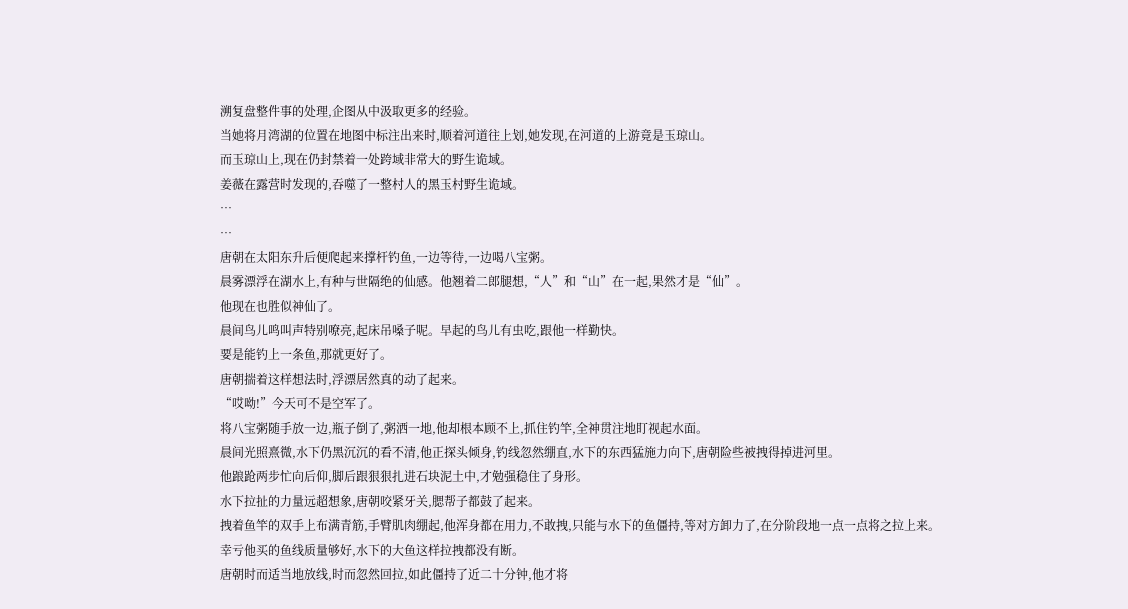溯复盘整件事的处理,企图从中汲取更多的经验。
当她将月湾湖的位置在地图中标注出来时,顺着河道往上划,她发现,在河道的上游竟是玉琼山。
而玉琼山上,现在仍封禁着一处跨域非常大的野生诡域。
姜薇在露营时发现的,吞噬了一整村人的黑玉村野生诡域。
…
…
唐朝在太阳东升后便爬起来撑杆钓鱼,一边等待,一边喝八宝粥。
晨雾漂浮在湖水上,有种与世隔绝的仙感。他翘着二郎腿想,“人”和“山”在一起,果然才是“仙”。
他现在也胜似神仙了。
晨间鸟儿鸣叫声特别嘹亮,起床吊嗓子呢。早起的鸟儿有虫吃,跟他一样勤快。
要是能钓上一条鱼,那就更好了。
唐朝揣着这样想法时,浮漂居然真的动了起来。
“哎呦!”今天可不是空军了。
将八宝粥随手放一边,瓶子倒了,粥洒一地,他却根本顾不上,抓住钓竿,全神贯注地盯视起水面。
晨间光照熹微,水下仍黑沉沉的看不清,他正探头倾身,钓线忽然绷直,水下的东西猛施力向下,唐朝险些被拽得掉进河里。
他踉跄两步忙向后仰,脚后跟狠狠扎进石块泥土中,才勉强稳住了身形。
水下拉扯的力量远超想象,唐朝咬紧牙关,腮帮子都鼓了起来。
拽着鱼竿的双手上布满青筋,手臂肌肉绷起,他浑身都在用力,不敢拽,只能与水下的鱼僵持,等对方卸力了,在分阶段地一点一点将之拉上来。
幸亏他买的鱼线质量够好,水下的大鱼这样拉拽都没有断。
唐朝时而适当地放线,时而忽然回拉,如此僵持了近二十分钟,他才将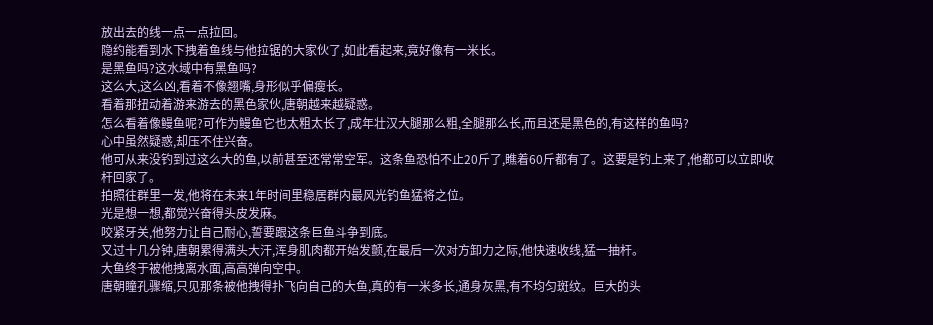放出去的线一点一点拉回。
隐约能看到水下拽着鱼线与他拉锯的大家伙了,如此看起来,竟好像有一米长。
是黑鱼吗?这水域中有黑鱼吗?
这么大,这么凶,看着不像翘嘴,身形似乎偏瘦长。
看着那扭动着游来游去的黑色家伙,唐朝越来越疑惑。
怎么看着像鳗鱼呢?可作为鳗鱼它也太粗太长了,成年壮汉大腿那么粗,全腿那么长,而且还是黑色的,有这样的鱼吗?
心中虽然疑惑,却压不住兴奋。
他可从来没钓到过这么大的鱼,以前甚至还常常空军。这条鱼恐怕不止20斤了,瞧着60斤都有了。这要是钓上来了,他都可以立即收杆回家了。
拍照往群里一发,他将在未来1年时间里稳居群内最风光钓鱼猛将之位。
光是想一想,都觉兴奋得头皮发麻。
咬紧牙关,他努力让自己耐心,誓要跟这条巨鱼斗争到底。
又过十几分钟,唐朝累得满头大汗,浑身肌肉都开始发颤,在最后一次对方卸力之际,他快速收线,猛一抽杆。
大鱼终于被他拽离水面,高高弹向空中。
唐朝瞳孔骤缩,只见那条被他拽得扑飞向自己的大鱼,真的有一米多长,通身灰黑,有不均匀斑纹。巨大的头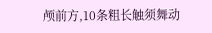颅前方,10条粗长触须舞动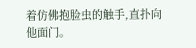着仿佛抱脸虫的触手,直扑向他面门。